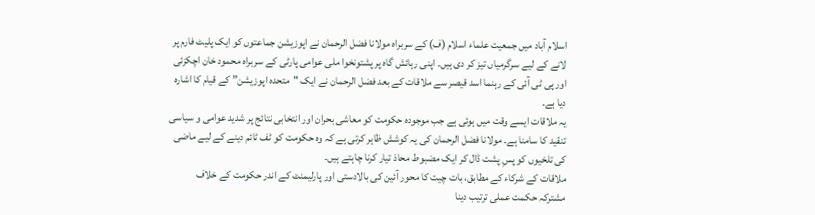اسلام آباد میں جمعیت علماء اسلام (ف) کے سربراہ مولانا فضل الرحمان نے اپوزیشن جماعتوں کو ایک پلیٹ فارم پر لانے کے لیے سرگرمیاں تیز کر دی ہیں۔ اپنی رہائش گاہ پر پشتونخوا ملی عوامی پارٹی کے سربراہ محمود خان اچکزئی اور پی ٹی آئی کے رہنما اسد قیصر سے ملاقات کے بعد فضل الرحمان نے ایک "متحدہ اپوزیشن” کے قیام کا اشارہ دیا ہے۔
یہ ملاقات ایسے وقت میں ہوئی ہے جب موجودہ حکومت کو معاشی بحران اور انتخابی نتائج پر شدید عوامی و سیاسی تنقید کا سامنا ہے۔ مولانا فضل الرحمان کی یہ کوشش ظاہر کرتی ہے کہ وہ حکومت کو ٹف ٹائم دینے کے لیے ماضی کی تلخیوں کو پسِ پشت ڈال کر ایک مضبوط محاذ تیار کرنا چاہتے ہیں۔
ملاقات کے شرکاء کے مطابق، بات چیت کا محور آئین کی بالادستی اور پارلیمنٹ کے اندر حکومت کے خلاف مشترکہ حکمت عملی ترتیب دینا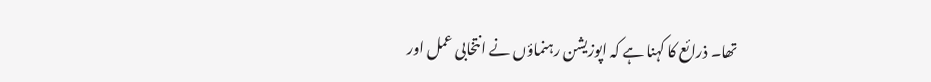تھا۔ ذرائع کا کہنا ہے کہ اپوزیشن رہنماؤں نے انتخابی عمل اور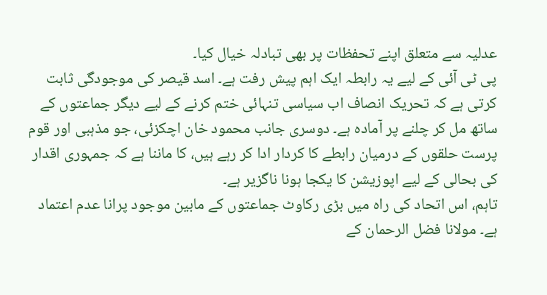عدلیہ سے متعلق اپنے تحفظات پر بھی تبادلہ خیال کیا۔
پی ٹی آئی کے لیے یہ رابطہ ایک اہم پیش رفت ہے۔ اسد قیصر کی موجودگی ثابت کرتی ہے کہ تحریک انصاف اب سیاسی تنہائی ختم کرنے کے لیے دیگر جماعتوں کے ساتھ مل کر چلنے پر آمادہ ہے۔ دوسری جانب محمود خان اچکزئی، جو مذہبی اور قوم پرست حلقوں کے درمیان رابطے کا کردار ادا کر رہے ہیں، کا ماننا ہے کہ جمہوری اقدار کی بحالی کے لیے اپوزیشن کا یکجا ہونا ناگزیر ہے۔
تاہم، اس اتحاد کی راہ میں بڑی رکاوٹ جماعتوں کے مابین موجود پرانا عدم اعتماد ہے۔ مولانا فضل الرحمان کے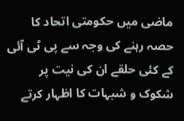ماضی میں حکومتی اتحاد کا حصہ رہنے کی وجہ سے پی ٹی آئی کے کئی حلقے ان کی نیت پر شکوک و شبہات کا اظہار کرتے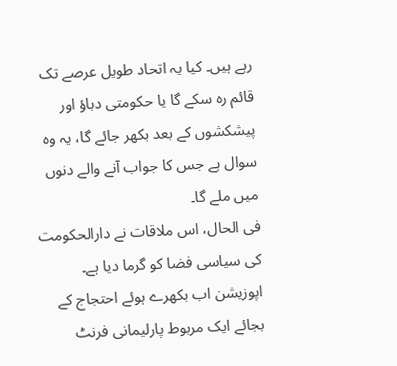رہے ہیں۔ کیا یہ اتحاد طویل عرصے تک قائم رہ سکے گا یا حکومتی دباؤ اور پیشکشوں کے بعد بکھر جائے گا، یہ وہ سوال ہے جس کا جواب آنے والے دنوں میں ملے گا۔
فی الحال، اس ملاقات نے دارالحکومت کی سیاسی فضا کو گرما دیا ہے۔ اپوزیشن اب بکھرے ہوئے احتجاج کے بجائے ایک مربوط پارلیمانی فرنٹ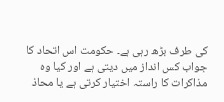کی طرف بڑھ رہی ہے۔ حکومت اس اتحاد کا جواب کس انداز میں دیتی ہے اور کیا وہ مذاکرات کا راستہ اختیار کرتی ہے یا محاذ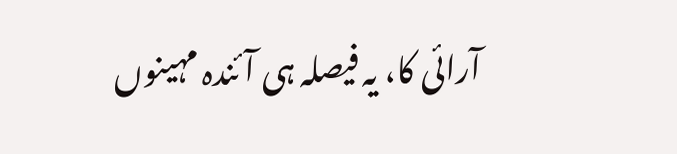آرائی کا، یہ فیصلہ ہی آئندہ مہینوں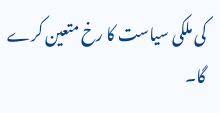کی ملکی سیاست کا رخ متعین کرے گا۔